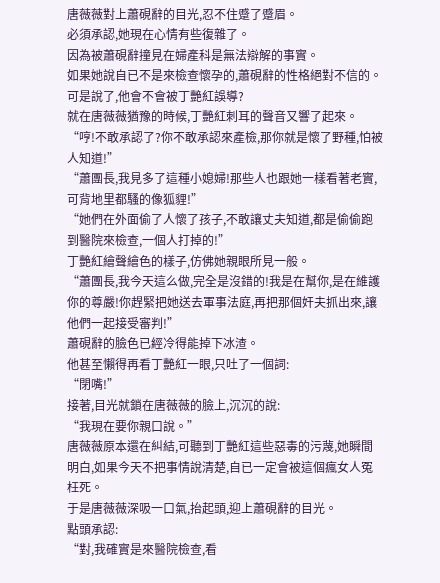唐薇薇對上蕭硯辭的目光,忍不住蹙了蹙眉。
必須承認,她現在心情有些復雜了。
因為被蕭硯辭撞見在婦產科是無法辯解的事實。
如果她說自已不是來檢查懷孕的,蕭硯辭的性格絕對不信的。
可是說了,他會不會被丁艷紅誤導?
就在唐薇薇猶豫的時候,丁艷紅刺耳的聲音又響了起來。
“哼!不敢承認了?你不敢承認來產檢,那你就是懷了野種,怕被人知道!”
“蕭團長,我見多了這種小媳婦!那些人也跟她一樣看著老實,可背地里都騷的像狐貍!”
“她們在外面偷了人懷了孩子,不敢讓丈夫知道,都是偷偷跑到醫院來檢查,一個人打掉的!”
丁艷紅繪聲繪色的樣子,仿佛她親眼所見一般。
“蕭團長,我今天這么做,完全是沒錯的!我是在幫你,是在維護你的尊嚴!你趕緊把她送去軍事法庭,再把那個奸夫抓出來,讓他們一起接受審判!”
蕭硯辭的臉色已經冷得能掉下冰渣。
他甚至懶得再看丁艷紅一眼,只吐了一個詞:
“閉嘴!”
接著,目光就鎖在唐薇薇的臉上,沉沉的說:
“我現在要你親口說。”
唐薇薇原本還在糾結,可聽到丁艷紅這些惡毒的污蔑,她瞬間明白,如果今天不把事情說清楚,自已一定會被這個瘋女人冤枉死。
于是唐薇薇深吸一口氣,抬起頭,迎上蕭硯辭的目光。
點頭承認:
“對,我確實是來醫院檢查,看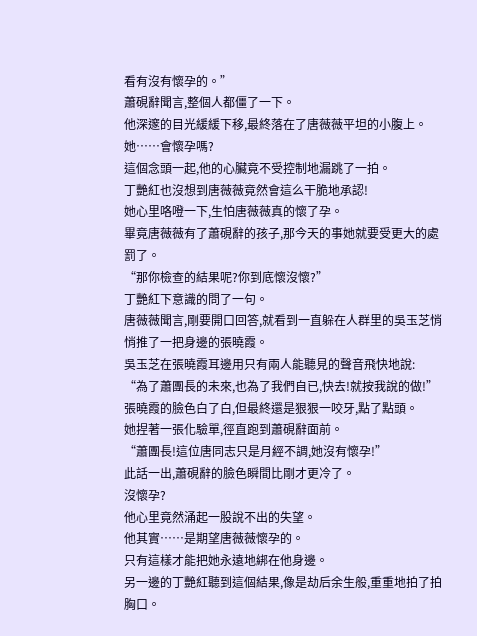看有沒有懷孕的。”
蕭硯辭聞言,整個人都僵了一下。
他深邃的目光緩緩下移,最終落在了唐薇薇平坦的小腹上。
她……會懷孕嗎?
這個念頭一起,他的心臟竟不受控制地漏跳了一拍。
丁艷紅也沒想到唐薇薇竟然會這么干脆地承認!
她心里咯噔一下,生怕唐薇薇真的懷了孕。
畢竟唐薇薇有了蕭硯辭的孩子,那今天的事她就要受更大的處罰了。
“那你檢查的結果呢?你到底懷沒懷?”
丁艷紅下意識的問了一句。
唐薇薇聞言,剛要開口回答,就看到一直躲在人群里的吳玉芝悄悄推了一把身邊的張曉霞。
吳玉芝在張曉霞耳邊用只有兩人能聽見的聲音飛快地說:
“為了蕭團長的未來,也為了我們自已,快去!就按我說的做!”
張曉霞的臉色白了白,但最終還是狠狠一咬牙,點了點頭。
她捏著一張化驗單,徑直跑到蕭硯辭面前。
“蕭團長!這位唐同志只是月經不調,她沒有懷孕!”
此話一出,蕭硯辭的臉色瞬間比剛才更冷了。
沒懷孕?
他心里竟然涌起一股說不出的失望。
他其實……是期望唐薇薇懷孕的。
只有這樣才能把她永遠地綁在他身邊。
另一邊的丁艷紅聽到這個結果,像是劫后余生般,重重地拍了拍胸口。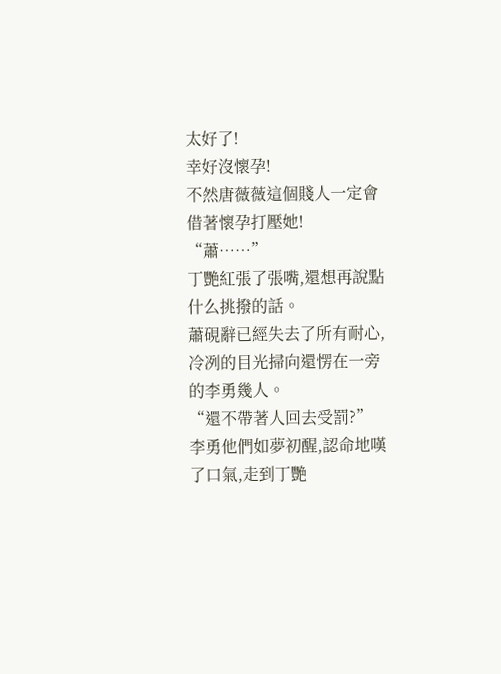太好了!
幸好沒懷孕!
不然唐薇薇這個賤人一定會借著懷孕打壓她!
“蕭……”
丁艷紅張了張嘴,還想再說點什么挑撥的話。
蕭硯辭已經失去了所有耐心,冷冽的目光掃向還愣在一旁的李勇幾人。
“還不帶著人回去受罰?”
李勇他們如夢初醒,認命地嘆了口氣,走到丁艷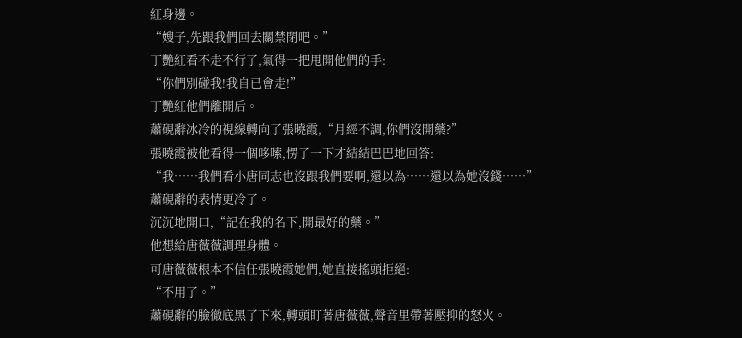紅身邊。
“嫂子,先跟我們回去關禁閉吧。”
丁艷紅看不走不行了,氣得一把甩開他們的手:
“你們別碰我!我自已會走!”
丁艷紅他們離開后。
蕭硯辭冰冷的視線轉向了張曉霞,“月經不調,你們沒開藥?”
張曉霞被他看得一個哆嗦,愣了一下才結結巴巴地回答:
“我……我們看小唐同志也沒跟我們要啊,還以為……還以為她沒錢……”
蕭硯辭的表情更冷了。
沉沉地開口,“記在我的名下,開最好的藥。”
他想給唐薇薇調理身體。
可唐薇薇根本不信任張曉霞她們,她直接搖頭拒絕:
“不用了。”
蕭硯辭的臉徹底黑了下來,轉頭盯著唐薇薇,聲音里帶著壓抑的怒火。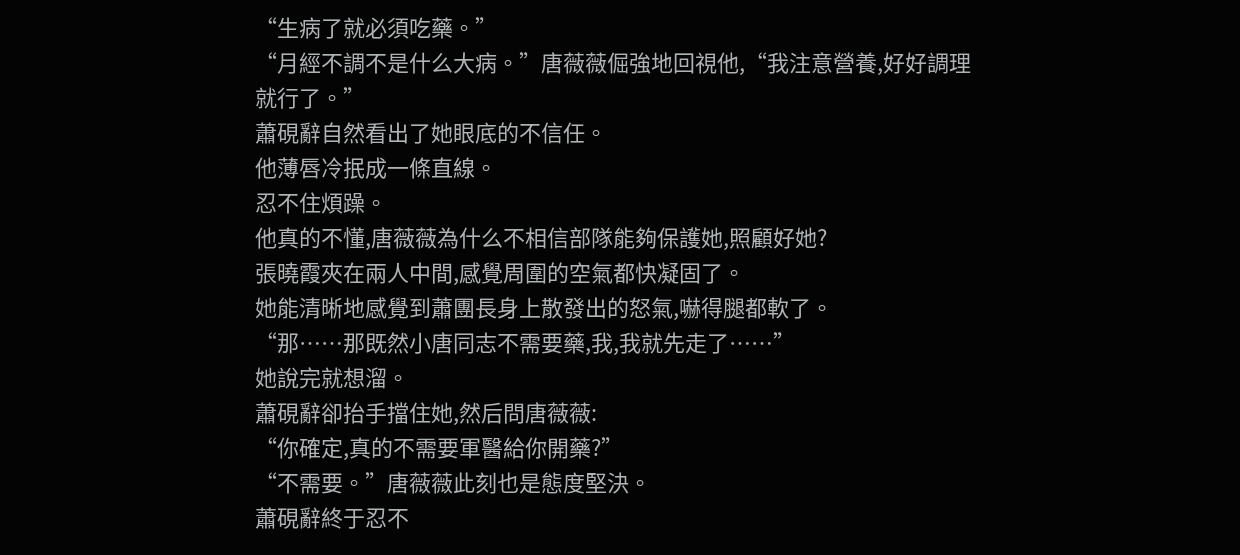“生病了就必須吃藥。”
“月經不調不是什么大病。”唐薇薇倔強地回視他,“我注意營養,好好調理就行了。”
蕭硯辭自然看出了她眼底的不信任。
他薄唇冷抿成一條直線。
忍不住煩躁。
他真的不懂,唐薇薇為什么不相信部隊能夠保護她,照顧好她?
張曉霞夾在兩人中間,感覺周圍的空氣都快凝固了。
她能清晰地感覺到蕭團長身上散發出的怒氣,嚇得腿都軟了。
“那……那既然小唐同志不需要藥,我,我就先走了……”
她說完就想溜。
蕭硯辭卻抬手擋住她,然后問唐薇薇:
“你確定,真的不需要軍醫給你開藥?”
“不需要。”唐薇薇此刻也是態度堅決。
蕭硯辭終于忍不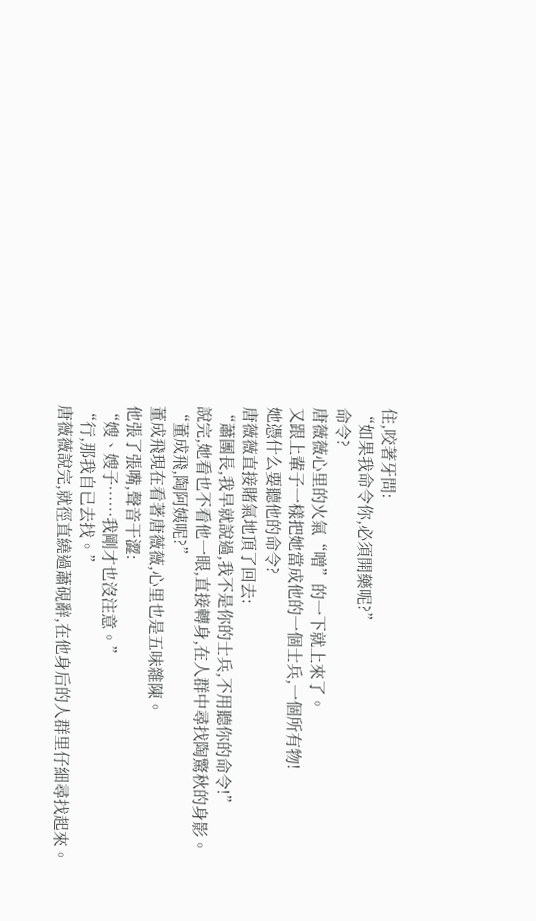住,咬著牙問:
“如果我命令你,必須開藥呢?”
命令?
唐薇薇心里的火氣“噌”的一下就上來了。
又跟上輩子一樣把她當成他的一個士兵,一個所有物!
她憑什么要聽他的命令?
唐薇薇直接賭氣地頂了回去:
“蕭團長,我早就說過,我不是你的士兵,不用聽你的命令!”
說完,她看也不看他一眼,直接轉身,在人群中尋找陶驚秋的身影。
“董成飛,陶阿姨呢?”
董成飛現在看著唐薇薇,心里也是五味雜陳。
他張了張嘴,聲音干澀:
“嫂、嫂子……我剛才也沒注意。”
“行,那我自已去找。”
唐薇薇說完,就徑直繞過蕭硯辭,在他身后的人群里仔細尋找起來。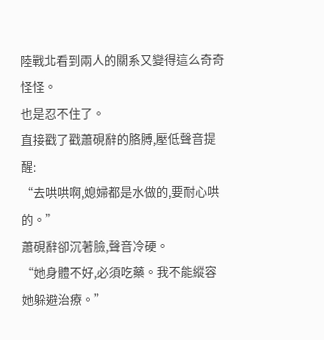陸戰北看到兩人的關系又變得這么奇奇怪怪。
也是忍不住了。
直接戳了戳蕭硯辭的胳膊,壓低聲音提醒:
“去哄哄啊,媳婦都是水做的,要耐心哄的。”
蕭硯辭卻沉著臉,聲音冷硬。
“她身體不好,必須吃藥。我不能縱容她躲避治療。”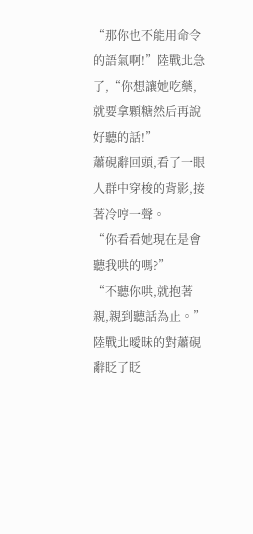“那你也不能用命令的語氣啊!”陸戰北急了,“你想讓她吃藥,就要拿顆糖然后再說好聽的話!”
蕭硯辭回頭,看了一眼人群中穿梭的背影,接著冷哼一聲。
“你看看她現在是會聽我哄的嗎?”
“不聽你哄,就抱著親,親到聽話為止。”陸戰北曖昧的對蕭硯辭眨了眨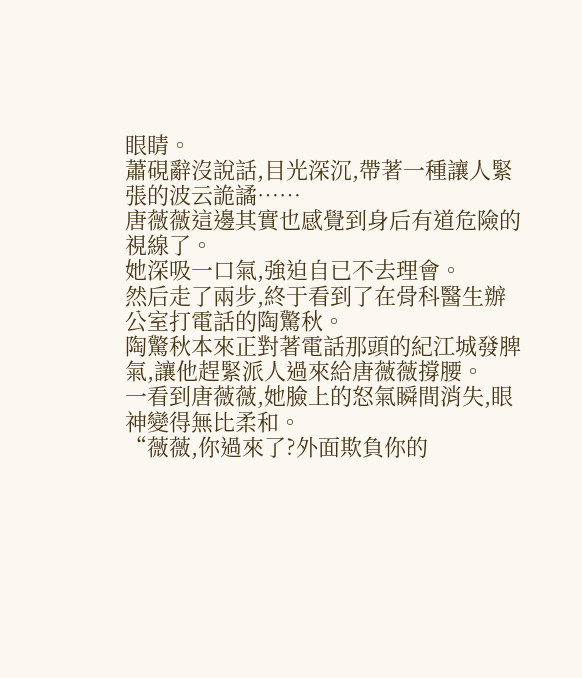眼睛。
蕭硯辭沒說話,目光深沉,帶著一種讓人緊張的波云詭譎……
唐薇薇這邊其實也感覺到身后有道危險的視線了。
她深吸一口氣,強迫自已不去理會。
然后走了兩步,終于看到了在骨科醫生辦公室打電話的陶驚秋。
陶驚秋本來正對著電話那頭的紀江城發脾氣,讓他趕緊派人過來給唐薇薇撐腰。
一看到唐薇薇,她臉上的怒氣瞬間消失,眼神變得無比柔和。
“薇薇,你過來了?外面欺負你的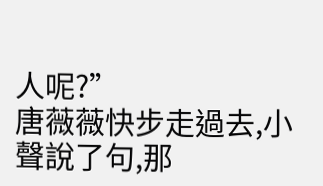人呢?”
唐薇薇快步走過去,小聲說了句,那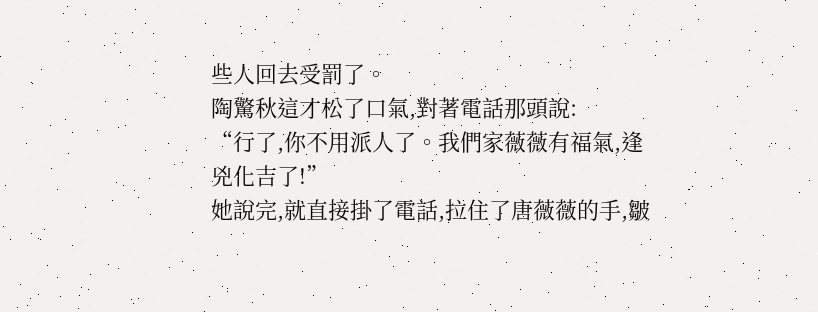些人回去受罰了。
陶驚秋這才松了口氣,對著電話那頭說:
“行了,你不用派人了。我們家薇薇有福氣,逢兇化吉了!”
她說完,就直接掛了電話,拉住了唐薇薇的手,皺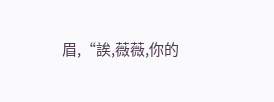眉,“誒,薇薇,你的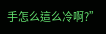手怎么這么冷啊?”